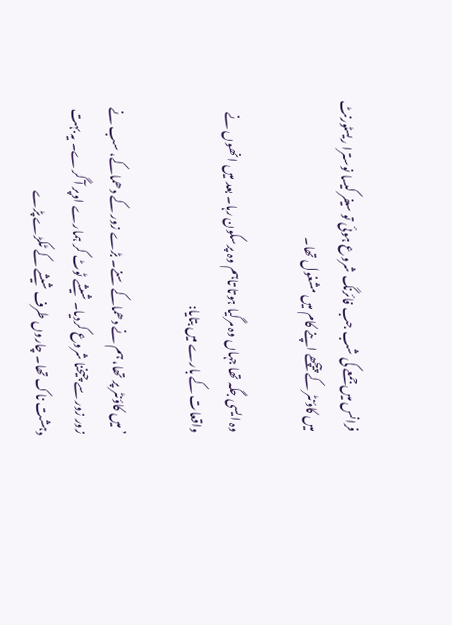فرانس میں جمعے کی شب جب فائرنگ شروع ہوئی تو سیفر کیسا نوسترا ریسٹورنٹ میں کاؤنٹر کے پیچھے اپنے کام میں مشغول تھا۔

وہ ایسی جگہ تھا جہاں وہ مرگیا ہوتا تاہم وہ پرسکون رہا۔ بعد میں انھوں نے واقعات کے بارے میں بتایا:

’میں کاؤنٹر پر تھا، ہم نے دھماکے سنے۔ بڑے زور کے دھماکے، سب نے زور زور سے چیخنا شروع کردیا۔ شیشے ٹوٹ کر ہمارے اوپر آ گرے۔ یہ بہت دہشت ناک تھا۔ چاروں طرف شیشے کے ٹکڑے پڑے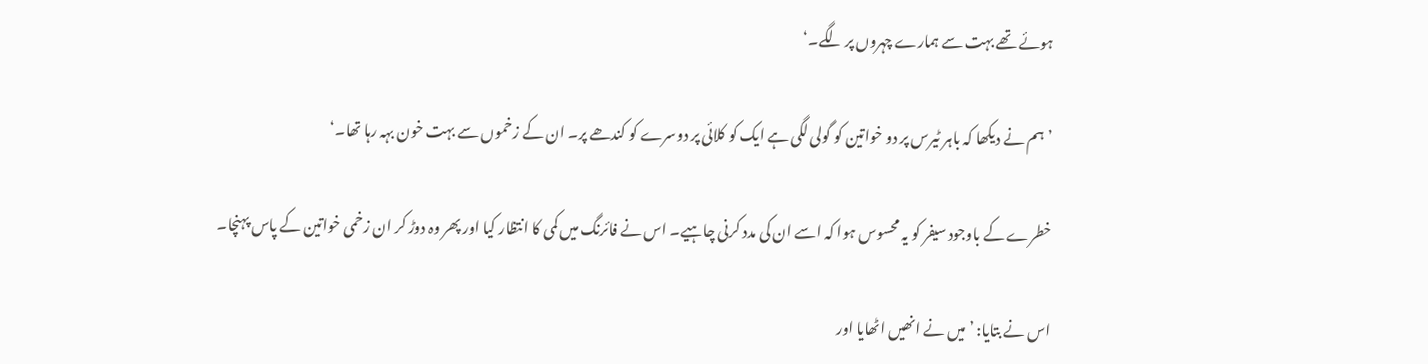ہوئے تھے بہت سے ہمارے چہروں پر لگے۔‘

’ہم نے دیکھا کہ باہر ٹیرس پر دو خواتین کو گولی لگی ہے ایک کو کلائی پر دوسرے کو کندھے پر۔ ان کے زخموں سے بہت خون بہہ رہا تھا۔‘

خطرے کے باوجود سیفر کو یہ محسوس ہوا کہ اسے ان کی مدد کرنی چاہیے۔ اس نے فائرنگ میں کمی کا انتظار کیا اور پھر وہ دوڑ کر ان زخمی خواتین کے پاس پہنچا۔

اس نے بتایا: ’میں نے انھیں اٹھایا اور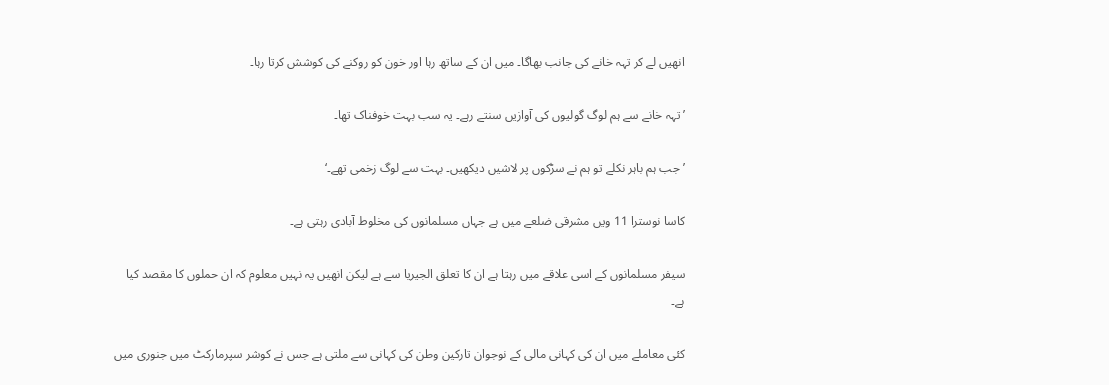انھیں لے کر تہہ خانے کی جانب بھاگا۔ میں ان کے ساتھ رہا اور خون کو روکنے کی کوشش کرتا رہا۔

’تہہ خانے سے ہم لوگ گولیوں کی آوازیں سنتے رہے۔ یہ سب بہت خوفناک تھا۔

’جب ہم باہر نکلے تو ہم نے سڑکوں پر لاشیں دیکھیں۔ بہت سے لوگ زخمی تھے۔‘

کاسا نوسترا 11 ویں مشرقی ضلعے میں ہے جہاں مسلمانوں کی مخلوط آبادی رہتی ہے۔

سیفر مسلمانوں کے اسی علاقے میں رہتا ہے ان کا تعلق الجیریا سے ہے لیکن انھیں یہ نہیں معلوم کہ ان حملوں کا مقصد کیا ہے۔

کئی معاملے میں ان کی کہانی مالی کے نوجوان تارکین وطن کی کہانی سے ملتی ہے جس نے کوشر سپرمارکٹ میں جنوری میں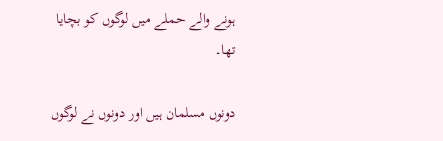ہونے والے حملے میں لوگوں کو بچایا تھا۔

دونوں مسلمان ہیں اور دونوں نے لوگوں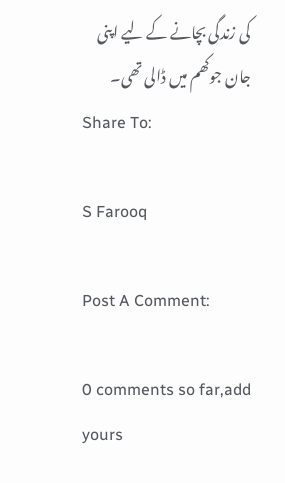کی زندگی بچانے کے لیے اپنی جان جوکھم میں ڈالی تھی۔
Share To:

S Farooq

Post A Comment:

0 comments so far,add yours